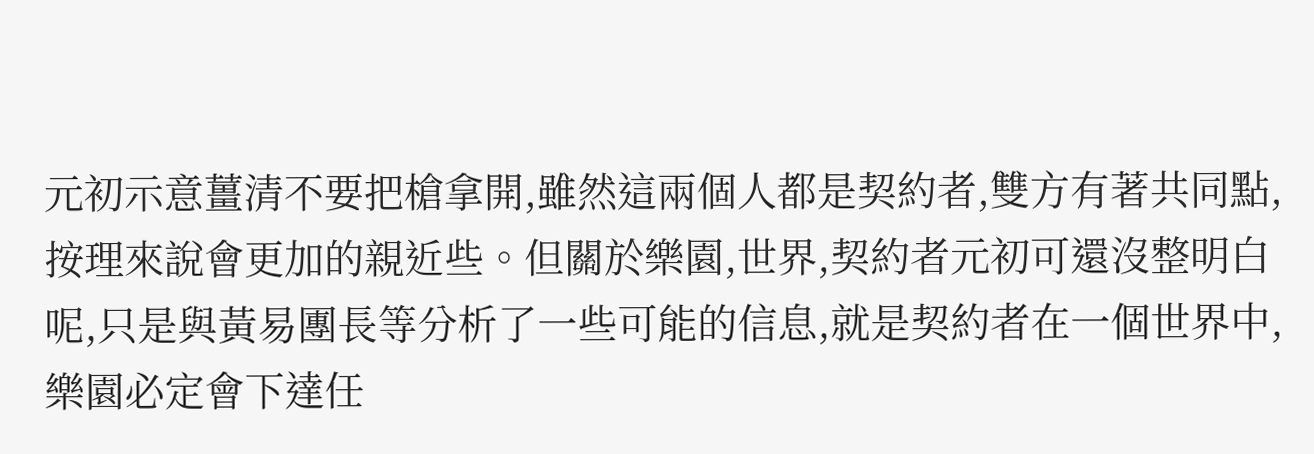元初示意薑清不要把槍拿開,雖然這兩個人都是契約者,雙方有著共同點,按理來說會更加的親近些。但關於樂園,世界,契約者元初可還沒整明白呢,只是與黃易團長等分析了一些可能的信息,就是契約者在一個世界中,樂園必定會下達任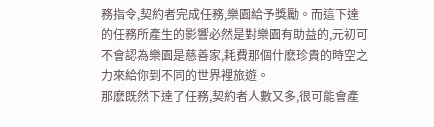務指令,契約者完成任務,樂園給予獎勵。而這下達的任務所產生的影響必然是對樂園有助益的,元初可不會認為樂園是慈善家,耗費那個什麽珍貴的時空之力來給你到不同的世界裡旅遊。
那麽既然下達了任務,契約者人數又多,很可能會產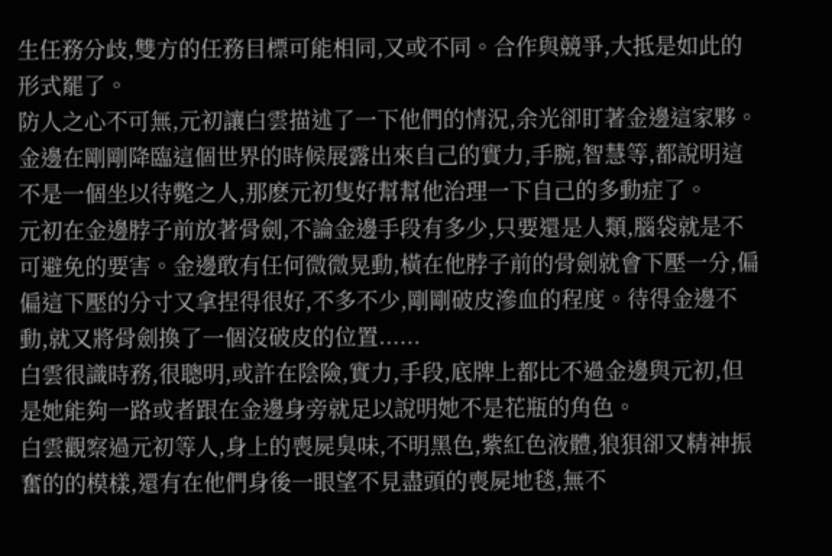生任務分歧,雙方的任務目標可能相同,又或不同。合作與競爭,大抵是如此的形式罷了。
防人之心不可無,元初讓白雲描述了一下他們的情況,余光卻盯著金邊這家夥。金邊在剛剛降臨這個世界的時候展露出來自己的實力,手腕,智慧等,都說明這不是一個坐以待斃之人,那麽元初隻好幫幫他治理一下自己的多動症了。
元初在金邊脖子前放著骨劍,不論金邊手段有多少,只要還是人類,腦袋就是不可避免的要害。金邊敢有任何微微晃動,橫在他脖子前的骨劍就會下壓一分,偏偏這下壓的分寸又拿捏得很好,不多不少,剛剛破皮滲血的程度。待得金邊不動,就又將骨劍換了一個沒破皮的位置......
白雲很識時務,很聰明,或許在陰險,實力,手段,底牌上都比不過金邊與元初,但是她能夠一路或者跟在金邊身旁就足以說明她不是花瓶的角色。
白雲觀察過元初等人,身上的喪屍臭味,不明黑色,紫紅色液體,狼狽卻又精神振奮的的模樣,還有在他們身後一眼望不見盡頭的喪屍地毯,無不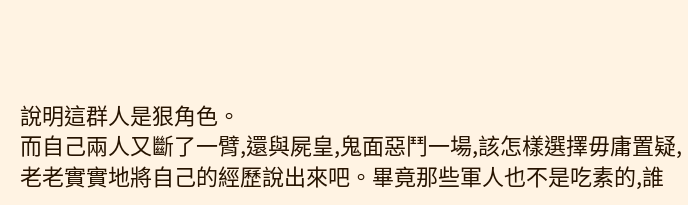說明這群人是狠角色。
而自己兩人又斷了一臂,還與屍皇,鬼面惡鬥一場,該怎樣選擇毋庸置疑,老老實實地將自己的經歷說出來吧。畢竟那些軍人也不是吃素的,誰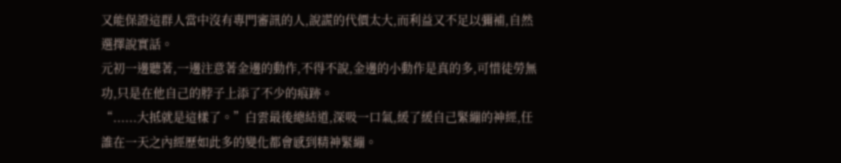又能保證這群人當中沒有專門審訊的人,說謊的代價太大,而利益又不足以彌補,自然選擇說實話。
元初一邊聽著,一邊注意著金邊的動作,不得不說,金邊的小動作是真的多,可惜徒勞無功,只是在他自己的脖子上添了不少的痕跡。
“......大抵就是這樣了。”白雲最後總結道,深吸一口氣,緩了緩自己緊繃的神經,任誰在一天之內經歷如此多的變化都會感到精神緊繃。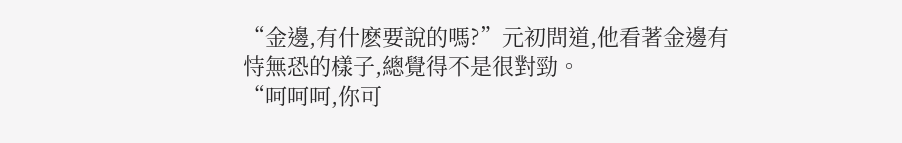“金邊,有什麽要說的嗎?”元初問道,他看著金邊有恃無恐的樣子,總覺得不是很對勁。
“呵呵呵,你可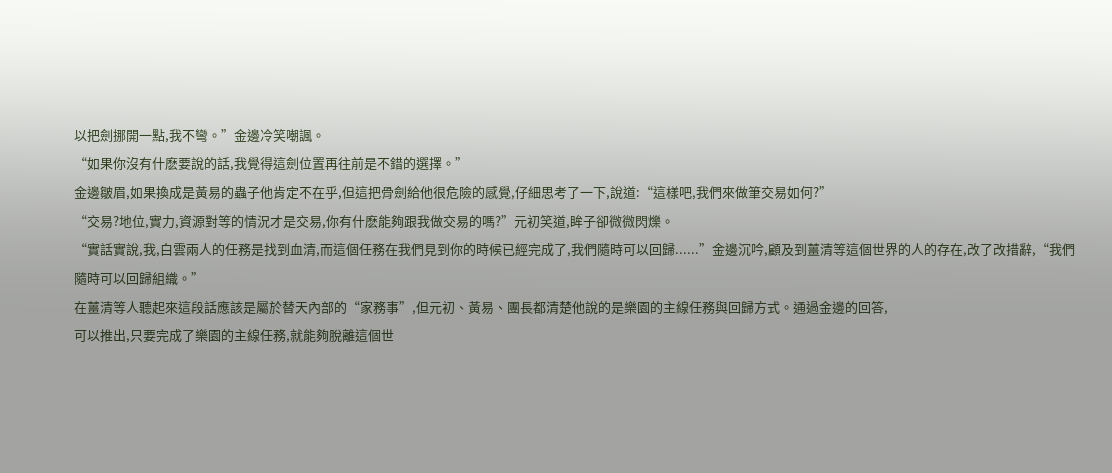以把劍挪開一點,我不彎。”金邊冷笑嘲諷。
“如果你沒有什麽要說的話,我覺得這劍位置再往前是不錯的選擇。”
金邊皺眉,如果換成是黃易的蟲子他肯定不在乎,但這把骨劍給他很危險的感覺,仔細思考了一下,說道:“這樣吧,我們來做筆交易如何?”
“交易?地位,實力,資源對等的情況才是交易,你有什麽能夠跟我做交易的嗎?”元初笑道,眸子卻微微閃爍。
“實話實說,我,白雲兩人的任務是找到血清,而這個任務在我們見到你的時候已經完成了,我們隨時可以回歸......”金邊沉吟,顧及到薑清等這個世界的人的存在,改了改措辭,“我們隨時可以回歸組織。”
在薑清等人聽起來這段話應該是屬於替天內部的“家務事”,但元初、黃易、團長都清楚他說的是樂園的主線任務與回歸方式。通過金邊的回答,
可以推出,只要完成了樂園的主線任務,就能夠脫離這個世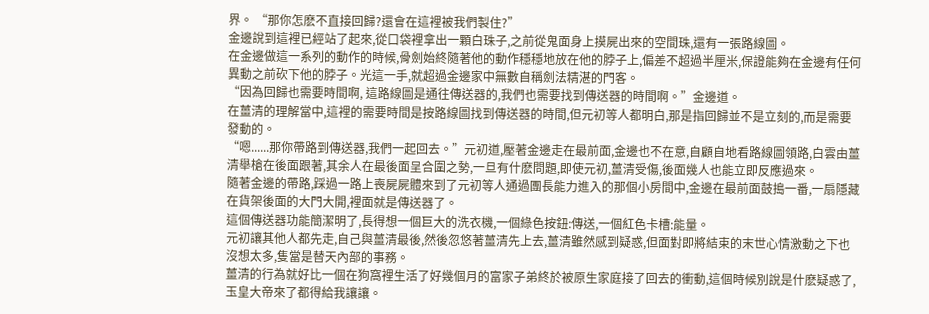界。 “那你怎麽不直接回歸?還會在這裡被我們製住?”
金邊說到這裡已經站了起來,從口袋裡拿出一顆白珠子,之前從鬼面身上摸屍出來的空間珠,還有一張路線圖。
在金邊做這一系列的動作的時候,骨劍始終隨著他的動作穩穩地放在他的脖子上,偏差不超過半厘米,保證能夠在金邊有任何異動之前砍下他的脖子。光這一手,就超過金邊家中無數自稱劍法精湛的門客。
“因為回歸也需要時間啊, 這路線圖是通往傳送器的,我們也需要找到傳送器的時間啊。”金邊道。
在薑清的理解當中,這裡的需要時間是按路線圖找到傳送器的時間,但元初等人都明白,那是指回歸並不是立刻的,而是需要發動的。
“嗯......那你帶路到傳送器,我們一起回去。”元初道,壓著金邊走在最前面,金邊也不在意,自顧自地看路線圖領路,白雲由薑清舉槍在後面跟著,其余人在最後面呈合圍之勢,一旦有什麽問題,即使元初,薑清受傷,後面幾人也能立即反應過來。
隨著金邊的帶路,踩過一路上喪屍屍體來到了元初等人通過團長能力進入的那個小房間中,金邊在最前面鼓搗一番,一扇隱藏在貨架後面的大門大開,裡面就是傳送器了。
這個傳送器功能簡潔明了,長得想一個巨大的洗衣機,一個綠色按鈕:傳送,一個紅色卡槽:能量。
元初讓其他人都先走,自己與薑清最後,然後忽悠著薑清先上去,薑清雖然感到疑惑,但面對即將結束的末世心情激動之下也沒想太多,隻當是替天內部的事務。
薑清的行為就好比一個在狗窩裡生活了好幾個月的富家子弟終於被原生家庭接了回去的衝動,這個時候別說是什麽疑惑了,玉皇大帝來了都得給我讓讓。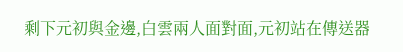剩下元初與金邊,白雲兩人面對面,元初站在傳送器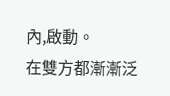內,啟動。
在雙方都漸漸泛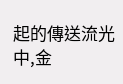起的傳送流光中,金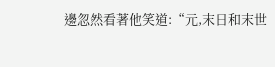邊忽然看著他笑道:“元,末日和末世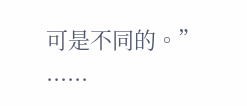可是不同的。”
......